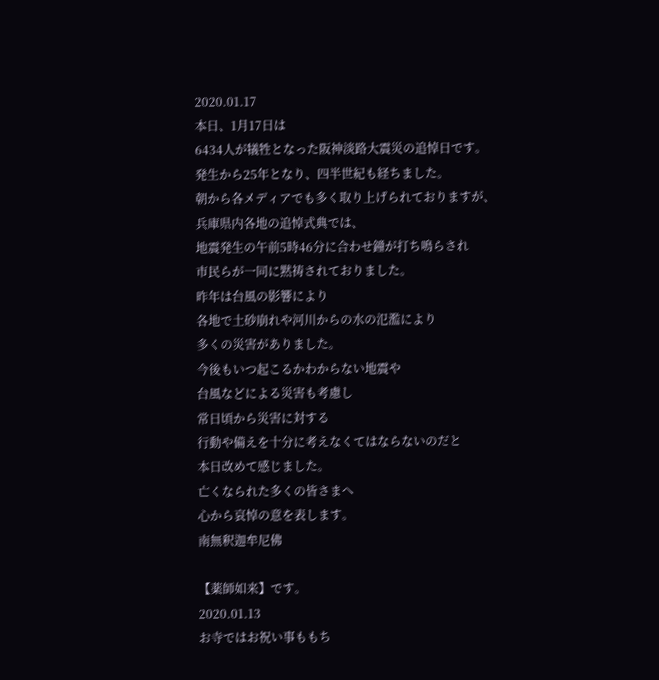2020.01.17
本日、1月17日は
6434人が犠牲となった阪神淡路大震災の追悼日です。
発生から25年となり、四半世紀も経ちました。
朝から各メディアでも多く取り上げられておりますが、
兵庫県内各地の追悼式典では、
地震発生の午前5時46分に合わせ鐘が打ち鳴らされ
市民らが一同に黙祷されておりました。
昨年は台風の影響により
各地で土砂崩れや河川からの水の氾濫により
多くの災害がありました。
今後もいつ起こるかわからない地震や
台風などによる災害も考慮し
常日頃から災害に対する
行動や備えを十分に考えなくてはならないのだと
本日改めて感じました。
亡くなられた多くの皆さまへ
心から哀悼の意を表します。
南無釈迦牟尼佛

【薬師如来】です。
2020.01.13
お寺ではお祝い事ももち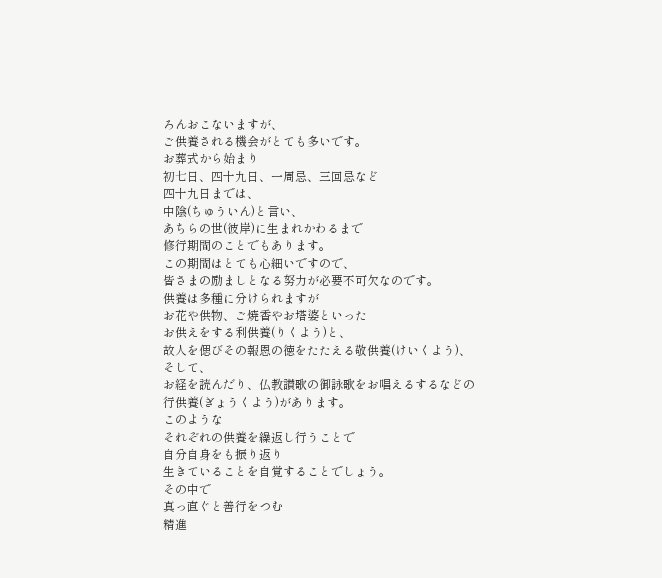ろんおこないますが、
ご供養される機会がとても多いです。
お葬式から始まり
初七日、四十九日、一周忌、三回忌など
四十九日までは、
中陰(ちゅういん)と言い、
あちらの世(彼岸)に生まれかわるまで
修行期間のことでもあります。
この期間はとても心細いですので、
皆さまの励ましとなる努力が必要不可欠なのです。
供養は多種に分けられますが
お花や供物、ご焼香やお塔婆といった
お供えをする利供養(りくよう)と、
故人を偲びその報恩の徳をたたえる敬供養(けいくよう)、
そして、
お経を読んだり、仏教讃歌の御詠歌をお唱えるするなどの
行供養(ぎょうくよう)があります。
このような
それぞれの供養を繰返し行うことで
自分自身をも振り返り
生きていることを自覚することでしょう。
その中で
真っ直ぐと善行をつむ
精進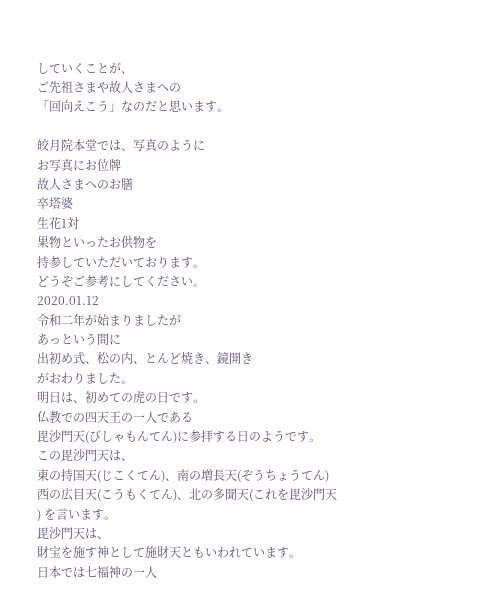していくことが、
ご先祖さまや故人さまへの
「回向えこう」なのだと思います。

皎月院本堂では、写真のように
お写真にお位牌
故人さまへのお膳
卒塔婆
生花1対
果物といったお供物を
持参していただいております。
どうぞご参考にしてください。
2020.01.12
令和二年が始まりましたが
あっという間に
出初め式、松の内、とんど焼き、鏡開き
がおわりました。
明日は、初めての虎の日です。
仏教での四天王の一人である
毘沙門天(びしゃもんてん)に参拝する日のようです。
この毘沙門天は、
東の持国天(じこくてん)、南の増長天(ぞうちょうてん)
西の広目天(こうもくてん)、北の多聞天(これを毘沙門天 ) を言います。
毘沙門天は、
財宝を施す神として施財天ともいわれています。
日本では七福神の一人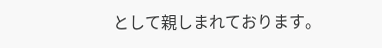として親しまれております。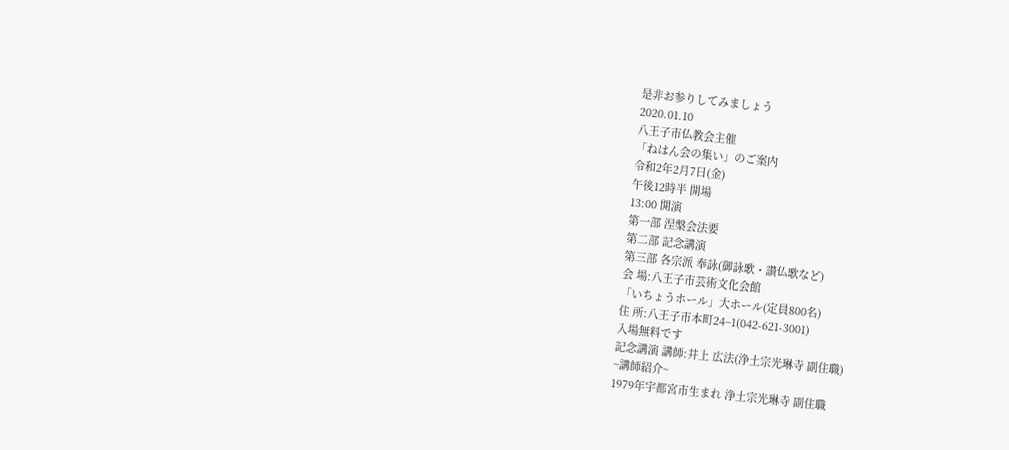是非お参りしてみましょう
2020.01.10
八王子市仏教会主催
「ねはん会の集い」のご案内
令和2年2月7日(金)
午後12時半 開場
13:00 開演
第一部 涅槃会法要
第二部 記念講演
第三部 各宗派 奉詠(御詠歌・讃仏歌など)
会 場:八王子市芸術文化会館
「いちょうホール」大ホール(定員800名)
住 所:八王子市本町24−1(042-621-3001)
入場無料です
記念講演 講師:井上 広法(浄土宗光琳寺 副住職)
~講師紹介~
1979年宇都宮市生まれ 浄土宗光琳寺 副住職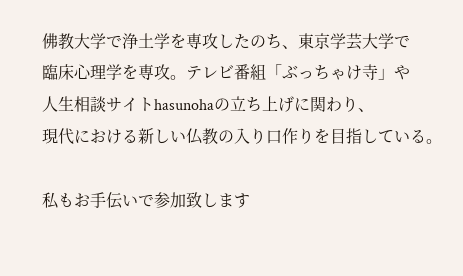佛教大学で浄土学を専攻したのち、東京学芸大学で
臨床心理学を専攻。テレビ番組「ぶっちゃけ寺」や
人生相談サイトhasunohaの立ち上げに関わり、
現代における新しい仏教の入り口作りを目指している。

私もお手伝いで参加致します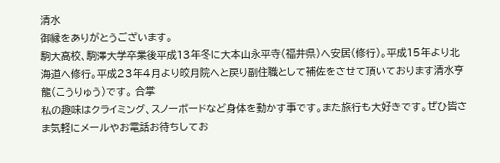清水
御縁をありがとうございます。
駒大高校、駒澤大学卒業後平成13年冬に大本山永平寺(福井県)へ安居(修行)。平成15年より北海道へ修行。平成23年4月より皎月院へと戻り副住職として補佐をさせて頂いております清水亨龍(こうりゅう)です。 合掌
私の趣味はクライミング、スノーボードなど身体を動かす事です。また旅行も大好きです。ぜひ皆さま気軽にメールやお電話お待ちしてお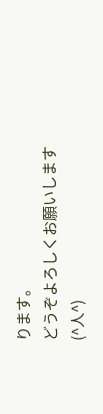ります。
どうぞよろしくお願いします
(^人^)